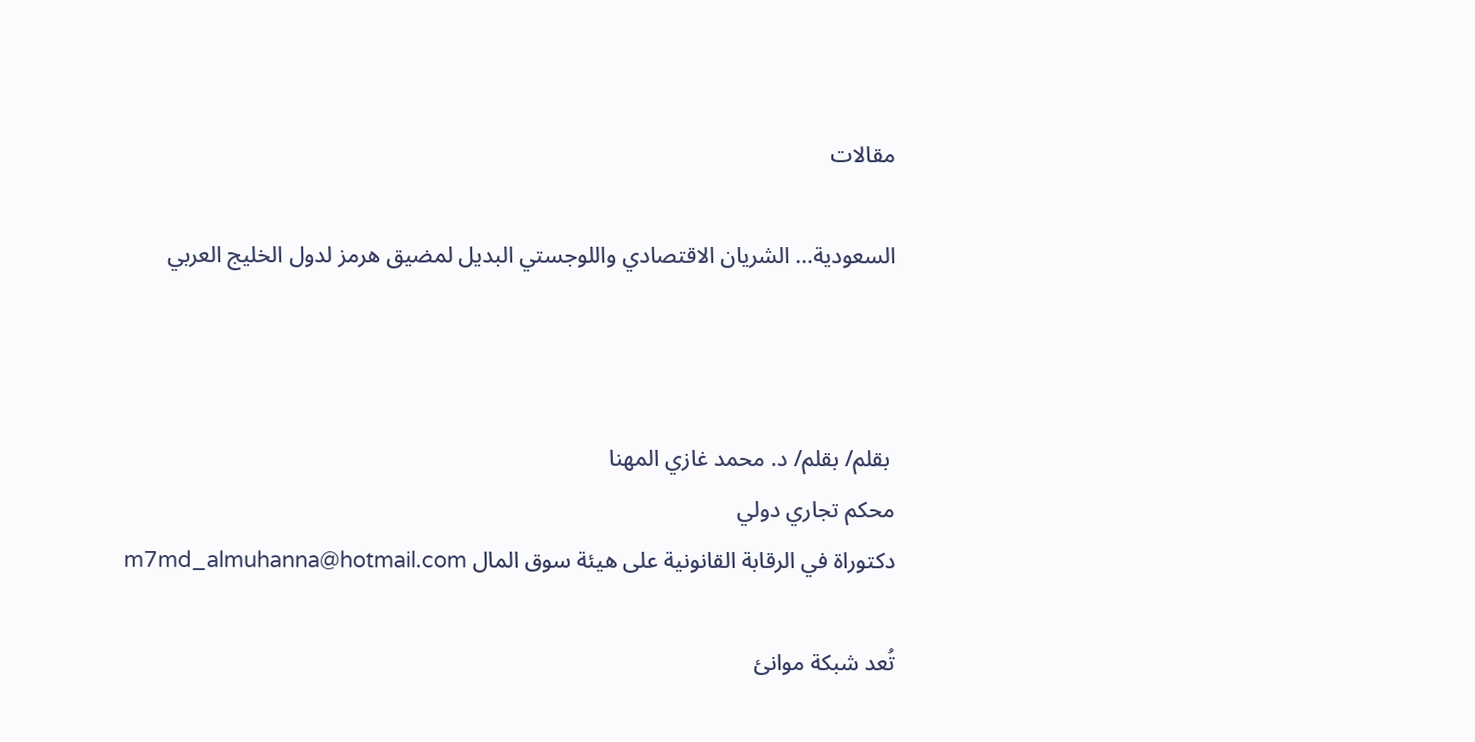مقالات

السعودية… الشريان الاقتصادي واللوجستي البديل لمضيق هرمز لدول الخليج العربي



 بقلم/ بقلم/ د. محمد غازي المهنا
محكم تجاري دولي
دكتوراة في الرقابة القانونية على هيئة سوق المال m7md_almuhanna@hotmail.com

تُعد شبكة موانئ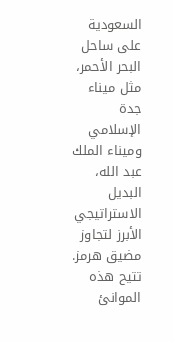السعودية على ساحل البحر الأحمر، مثل ميناء جدة الإسلامي وميناء الملك عبد الله، البديل الاستراتيجي الأبرز لتجاوز مضيق هرمز. تتيح هذه الموانئ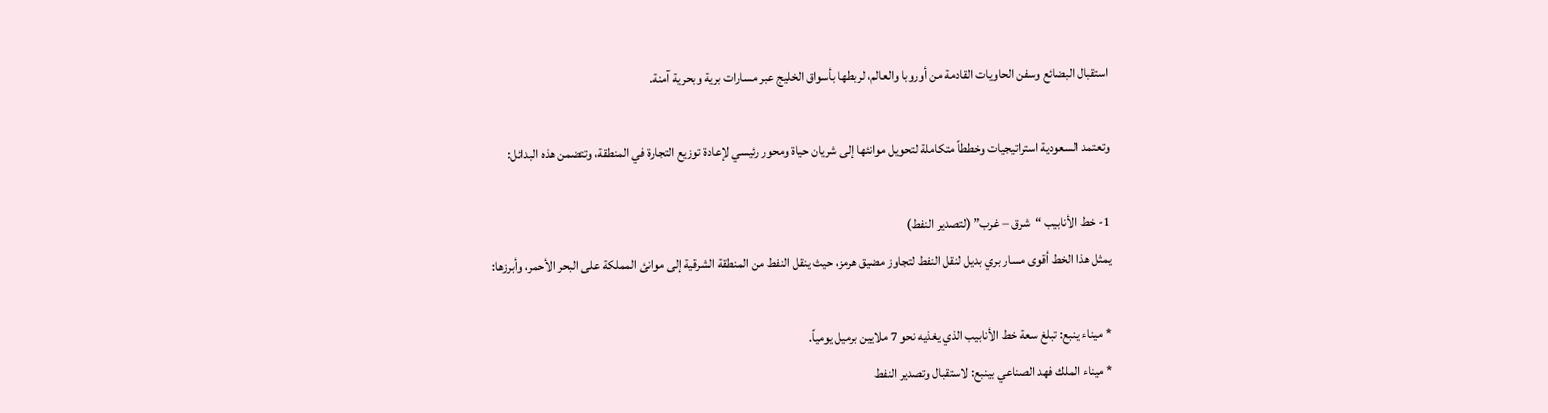استقبال البضائع وسفن الحاويات القادمة من أوروبا والعالم، لربطها بأسواق الخليج عبر مسارات برية وبحرية آمنة.

وتعتمد السعودية استراتيجيات وخططاً متكاملة لتحويل موانئها إلى شريان حياة ومحور رئيسي لإعادة توزيع التجارة في المنطقة، وتتضمن هذه البدائل:

1- خط الأنابيب “شرق – غرب” (لتصدير النفط)
يمثل هذا الخط أقوى مسار بري بديل لنقل النفط لتجاوز مضيق هرمز، حيث ينقل النفط من المنطقة الشرقية إلى موانئ المملكة على البحر الأحمر، وأبرزها:

* ميناء ينبع: تبلغ سعة خط الأنابيب الذي يغذيه نحو 7 ملايين برميل يومياً.
* ميناء الملك فهد الصناعي بينبع: لاستقبال وتصدير النفط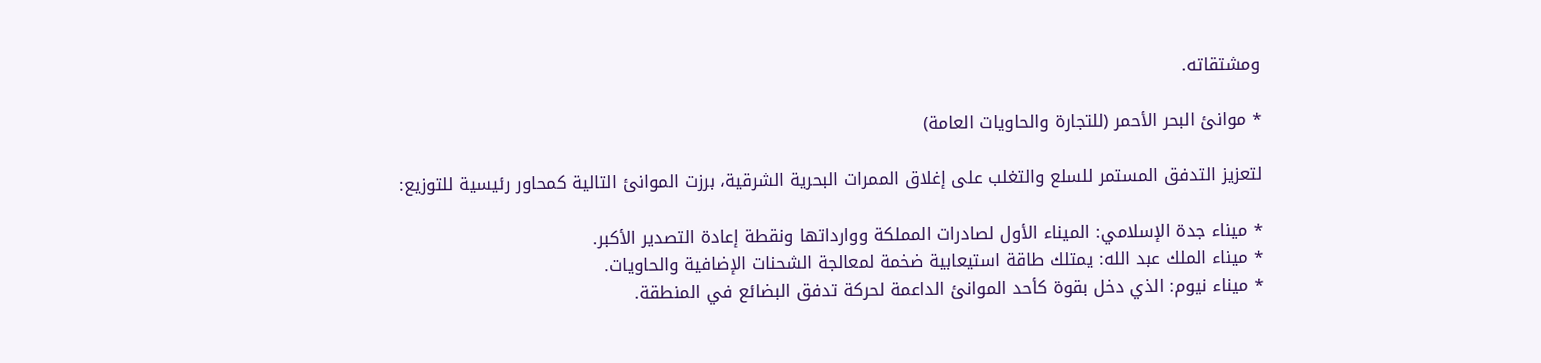ومشتقاته.

* موانئ البحر الأحمر (للتجارة والحاويات العامة)

لتعزيز التدفق المستمر للسلع والتغلب على إغلاق الممرات البحرية الشرقية، برزت الموانئ التالية كمحاور رئيسية للتوزيع:

* ميناء جدة الإسلامي: الميناء الأول لصادرات المملكة ووارداتها ونقطة إعادة التصدير الأكبر.
* ميناء الملك عبد الله: يمتلك طاقة استيعابية ضخمة لمعالجة الشحنات الإضافية والحاويات.
* ميناء نيوم: الذي دخل بقوة كأحد الموانئ الداعمة لحركة تدفق البضائع في المنطقة.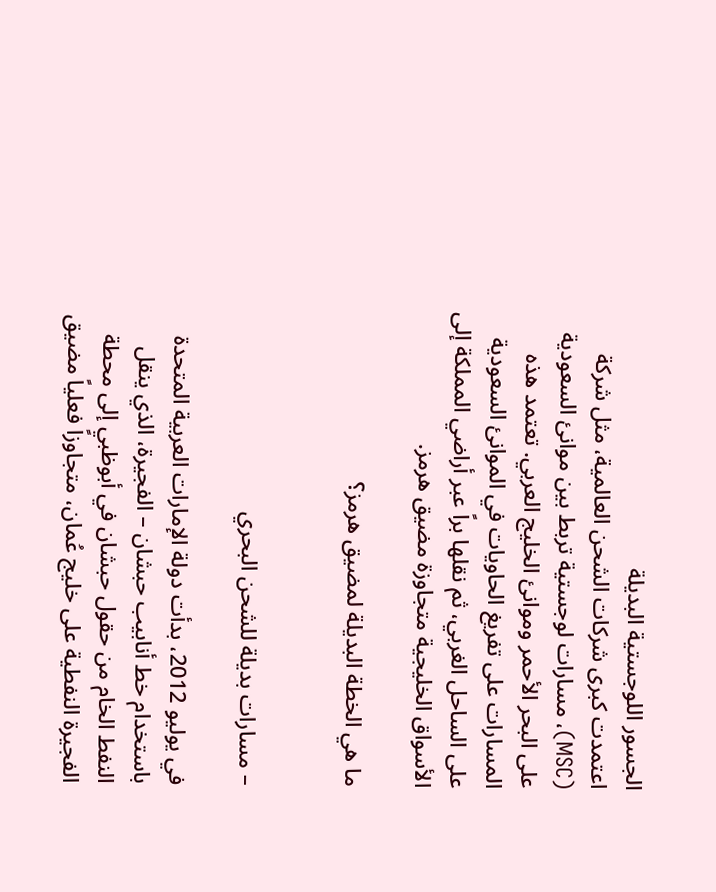الجسور اللوجستية البديلة
اعتمدت كبرى شركات الشحن العالمية، مثل شركة (MSC)، مسارات لوجستية تربط بين موانئ السعودية على البحر الأحمر وموانئ الخليج العربي. تعتمد هذه المسارات على تفريغ الحاويات في الموانئ السعودية على الساحل الغربي، ثم نقلها براً عبر أراضي المملكة إلى الأسواق الخليجية متجاوزة مضيق هرمز.

ما هي الخطة البديلة لمضيق هرمز؟


– مسارات بديلة للشحن البحري

في يوليو 2012، بدأت دولة الإمارات العربية المتحدة باستخدام خط أنابيب حبشان – الفجيرة، الذي ينقل النفط الخام من حقول حبشان في أبوظبي إلى محطة الفجيرة النفطية على خليج عُمان، متجاوزاً فعلياً مضيق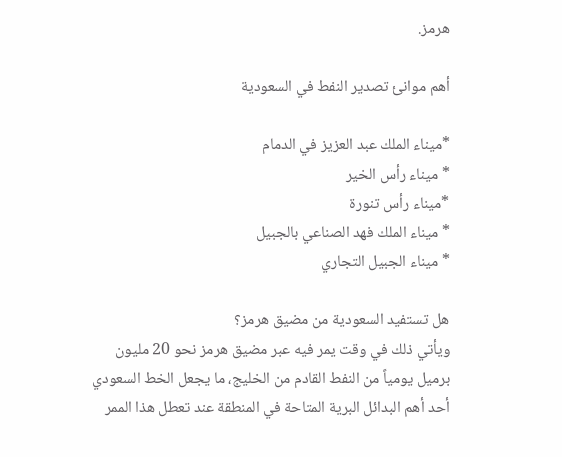هرمز.

أهم موانئ تصدير النفط في السعودية

*ميناء الملك عبد العزيز في الدمام
* ميناء رأس الخير
*ميناء رأس تنورة
* ميناء الملك فهد الصناعي بالجبيل
* ميناء الجبيل التجاري

هل تستفيد السعودية من مضيق هرمز؟
ويأتي ذلك في وقت يمر فيه عبر مضيق هرمز نحو 20 مليون برميل يومياً من النفط القادم من الخليج، ما يجعل الخط السعودي أحد أهم البدائل البرية المتاحة في المنطقة عند تعطل هذا الممر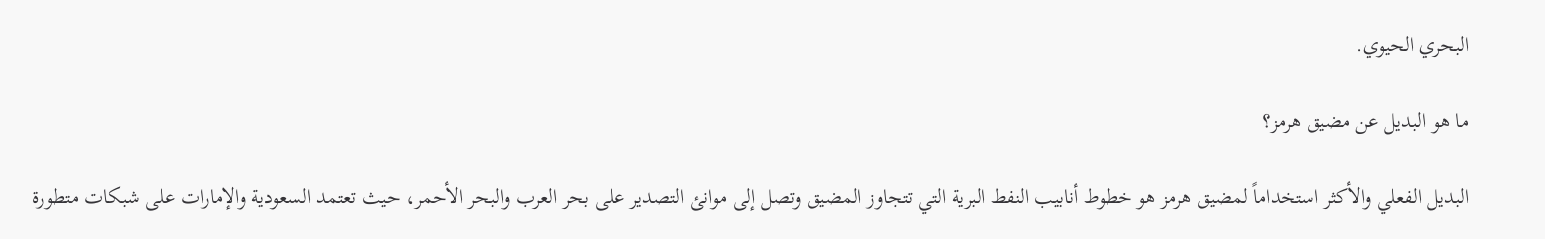البحري الحيوي.

ما هو البديل عن مضيق هرمز؟

البديل الفعلي والأكثر استخداماً لمضيق هرمز هو خطوط أنابيب النفط البرية التي تتجاوز المضيق وتصل إلى موانئ التصدير على بحر العرب والبحر الأحمر، حيث تعتمد السعودية والإمارات على شبكات متطورة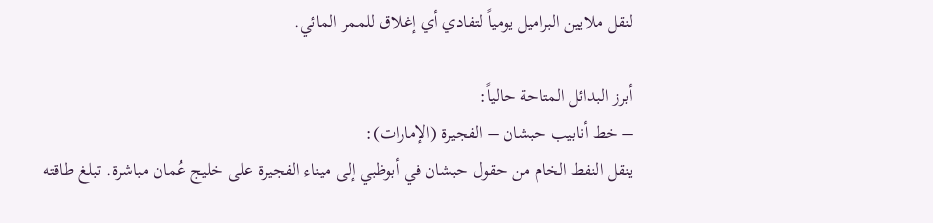لنقل ملايين البراميل يومياً لتفادي أي إغلاق للممر المائي.

أبرز البدائل المتاحة حالياً:
– خط أنابيب حبشان – الفجيرة (الإمارات):
ينقل النفط الخام من حقول حبشان في أبوظبي إلى ميناء الفجيرة على خليج عُمان مباشرة. تبلغ طاقته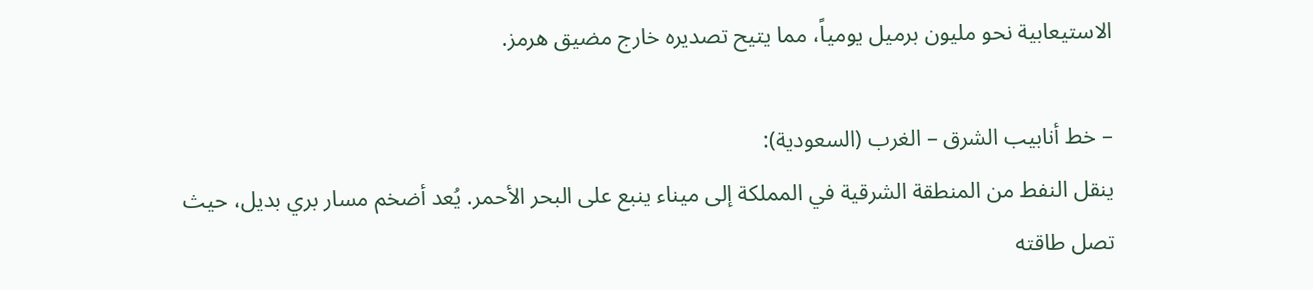الاستيعابية نحو مليون برميل يومياً، مما يتيح تصديره خارج مضيق هرمز.

– خط أنابيب الشرق – الغرب (السعودية):
ينقل النفط من المنطقة الشرقية في المملكة إلى ميناء ينبع على البحر الأحمر. يُعد أضخم مسار بري بديل، حيث تصل طاقته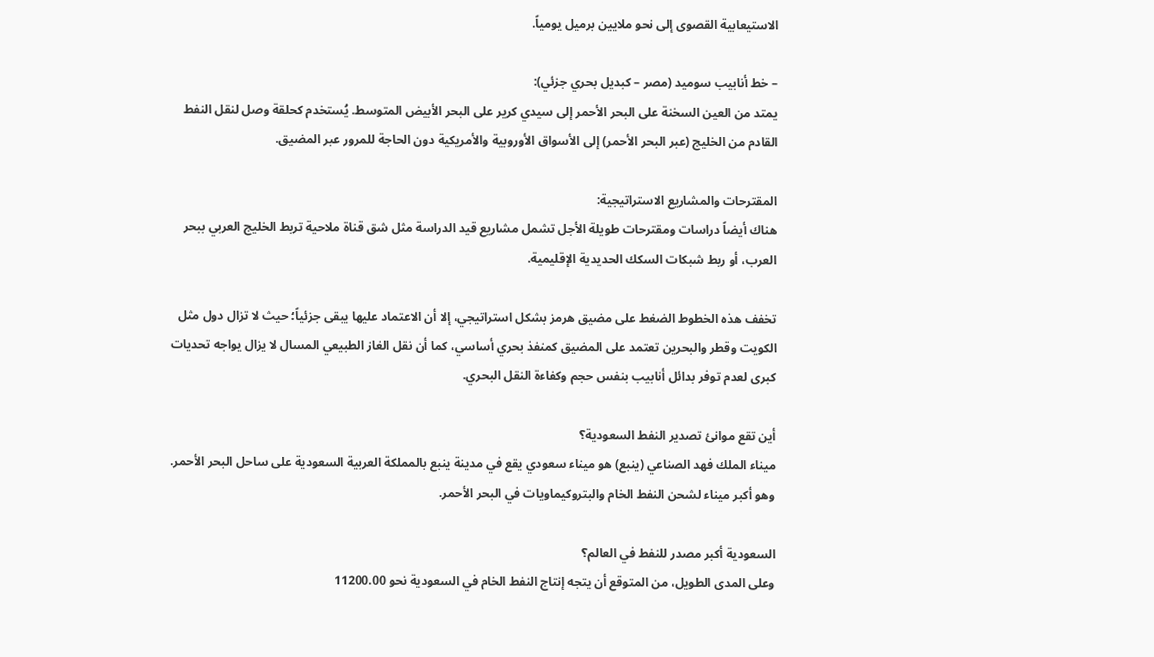الاستيعابية القصوى إلى نحو ملايين برميل يومياً.

– خط أنابيب سوميد (مصر – كبديل بحري جزئي):
يمتد من العين السخنة على البحر الأحمر إلى سيدي كرير على البحر الأبيض المتوسط. يُستخدم كحلقة وصل لنقل النفط القادم من الخليج (عبر البحر الأحمر) إلى الأسواق الأوروبية والأمريكية دون الحاجة للمرور عبر المضيق.

المقترحات والمشاريع الاستراتيجية:
هناك أيضاً دراسات ومقترحات طويلة الأجل تشمل مشاريع قيد الدراسة مثل شق قناة ملاحية تربط الخليج العربي ببحر العرب، أو ربط شبكات السكك الحديدية الإقليمية.

تخفف هذه الخطوط الضغط على مضيق هرمز بشكل استراتيجي، إلا أن الاعتماد عليها يبقى جزئياً؛ حيث لا تزال دول مثل الكويت وقطر والبحرين تعتمد على المضيق كمنفذ بحري أساسي، كما أن نقل الغاز الطبيعي المسال لا يزال يواجه تحديات كبرى لعدم توفر بدائل أنابيب بنفس حجم وكفاءة النقل البحري.

أين تقع موانئ تصدير النفط السعودية؟
ميناء الملك فهد الصناعي (ينبع) هو ميناء سعودي يقع في مدينة ينبع بالمملكة العربية السعودية على ساحل البحر الأحمر. وهو أكبر ميناء لشحن النفط الخام والبتروكيماويات في البحر الأحمر.

السعودية أكبر مصدر للنفط في العالم؟
وعلى المدى الطويل، من المتوقع أن يتجه إنتاج النفط الخام في السعودية نحو 11200.00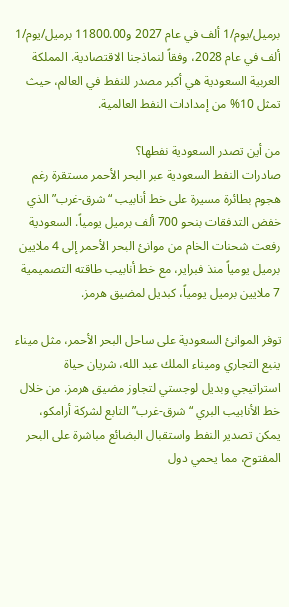برميل/يوم/1 ألف في عام 2027 و11800.00 برميل/يوم/1 ألف في عام 2028، وفقاً لنماذجنا الاقتصادية. المملكة العربية السعودية هي أكبر مصدر للنفط في العالم، حيث تمثل 10% من إمدادات النفط العالمية.

من أين تصدر السعودية نفطها؟
صادرات النفط السعودية عبر البحر الأحمر مستقرة رغم هجوم بطائرة مسيرة على خط أنابيب “شرق-غرب” الذي خفض التدفقات بنحو 700 ألف برميل يومياً. السعودية رفعت شحنات الخام من موانئ البحر الأحمر إلى 4 ملايين برميل يومياً منذ فبراير، مع خط أنابيب طاقته التصميمية 7 ملايين برميل يومياً، كبديل لمضيق هرمز.

توفر الموانئ السعودية على ساحل البحر الأحمر، مثل ميناء ينبع التجاري وميناء الملك عبد الله، شريان حياة استراتيجي وبديل لوجستي لتجاوز مضيق هرمز. من خلال خط الأنابيب البري “شرق-غرب” التابع لشركة أرامكو، يمكن تصدير النفط واستقبال البضائع مباشرة على البحر المفتوح، مما يحمي دول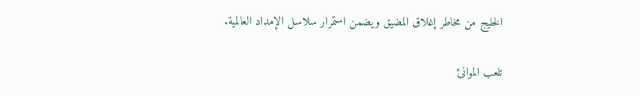الخليج من مخاطر إغلاق المضيق ويضمن استمرار سلاسل الإمداد العالمية.

تلعب الموانئ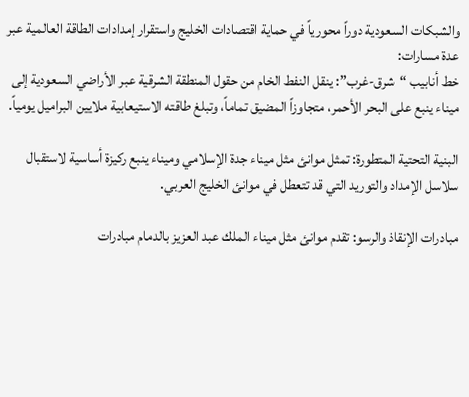والشبكات السعودية دوراً محورياً في حماية اقتصادات الخليج واستقرار إمدادات الطاقة العالمية عبر عدة مسارات:
خط أنابيب “شرق-غرب”: ينقل النفط الخام من حقول المنطقة الشرقية عبر الأراضي السعودية إلى ميناء ينبع على البحر الأحمر، متجاوزاً المضيق تماماً، وتبلغ طاقته الاستيعابية ملايين البراميل يومياً.

البنية التحتية المتطورة: تمثل موانئ مثل ميناء جدة الإسلامي وميناء ينبع ركيزة أساسية لاستقبال سلاسل الإمداد والتوريد التي قد تتعطل في موانئ الخليج العربي.

مبادرات الإنقاذ والرسو: تقدم موانئ مثل ميناء الملك عبد العزيز بالدمام مبادرات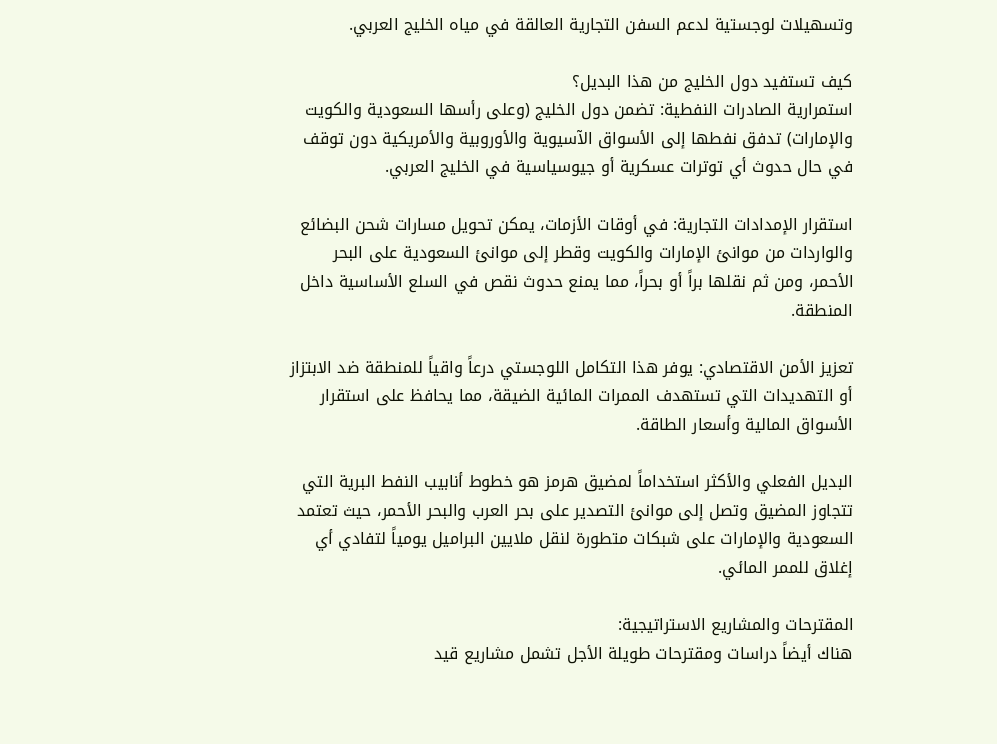وتسهيلات لوجستية لدعم السفن التجارية العالقة في مياه الخليج العربي.

كيف تستفيد دول الخليج من هذا البديل؟
استمرارية الصادرات النفطية: تضمن دول الخليج (وعلى رأسها السعودية والكويت والإمارات) تدفق نفطها إلى الأسواق الآسيوية والأوروبية والأمريكية دون توقف في حال حدوث أي توترات عسكرية أو جيوسياسية في الخليج العربي.

استقرار الإمدادات التجارية: في أوقات الأزمات، يمكن تحويل مسارات شحن البضائع والواردات من موانئ الإمارات والكويت وقطر إلى موانئ السعودية على البحر الأحمر، ومن ثم نقلها براً أو بحراً، مما يمنع حدوث نقص في السلع الأساسية داخل المنطقة.

تعزيز الأمن الاقتصادي: يوفر هذا التكامل اللوجستي درعاً واقياً للمنطقة ضد الابتزاز أو التهديدات التي تستهدف الممرات المائية الضيقة، مما يحافظ على استقرار الأسواق المالية وأسعار الطاقة.

البديل الفعلي والأكثر استخداماً لمضيق هرمز هو خطوط أنابيب النفط البرية التي تتجاوز المضيق وتصل إلى موانئ التصدير على بحر العرب والبحر الأحمر، حيث تعتمد السعودية والإمارات على شبكات متطورة لنقل ملايين البراميل يومياً لتفادي أي إغلاق للممر المائي.

المقترحات والمشاريع الاستراتيجية:
هناك أيضاً دراسات ومقترحات طويلة الأجل تشمل مشاريع قيد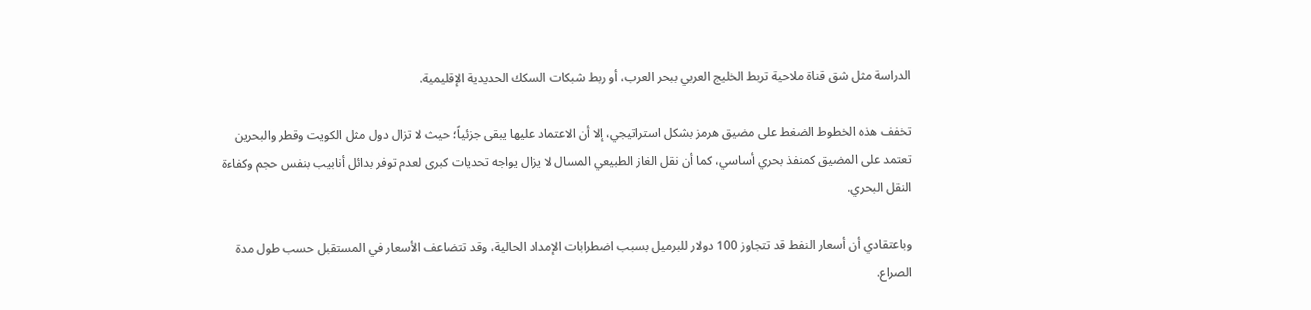الدراسة مثل شق قناة ملاحية تربط الخليج العربي ببحر العرب، أو ربط شبكات السكك الحديدية الإقليمية.

تخفف هذه الخطوط الضغط على مضيق هرمز بشكل استراتيجي، إلا أن الاعتماد عليها يبقى جزئياً؛ حيث لا تزال دول مثل الكويت وقطر والبحرين تعتمد على المضيق كمنفذ بحري أساسي، كما أن نقل الغاز الطبيعي المسال لا يزال يواجه تحديات كبرى لعدم توفر بدائل أنابيب بنفس حجم وكفاءة النقل البحري.

وباعتقادي أن أسعار النفط قد تتجاوز 100 دولار للبرميل بسبب اضطرابات الإمداد الحالية، وقد تتضاعف الأسعار في المستقبل حسب طول مدة الصراع.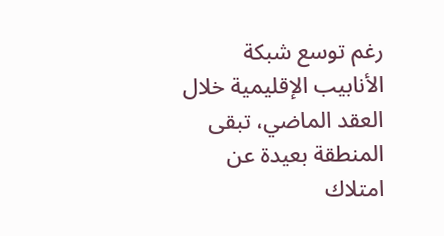رغم توسع شبكة الأنابيب الإقليمية خلال العقد الماضي، تبقى المنطقة بعيدة عن امتلاك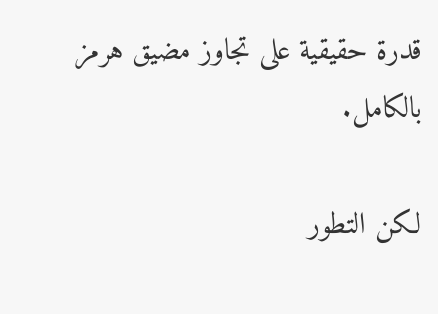قدرة حقيقية على تجاوز مضيق هرمز بالكامل.

لكن التطور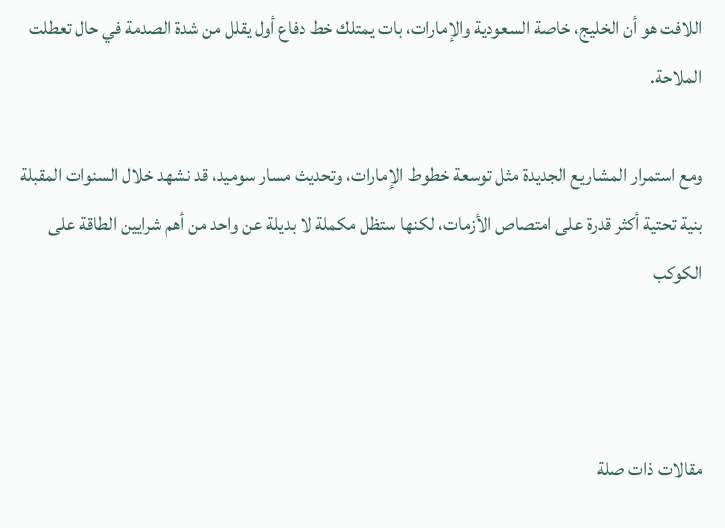اللافت هو أن الخليج، خاصة السعودية والإمارات، بات يمتلك خط دفاع أول يقلل من شدة الصدمة في حال تعطلت الملاحة.

ومع استمرار المشاريع الجديدة مثل توسعة خطوط الإمارات، وتحديث مسار سوميد، قد نشهد خلال السنوات المقبلة بنية تحتية أكثر قدرة على امتصاص الأزمات، لكنها ستظل مكملة لا بديلة عن واحد من أهم شرايين الطاقة على الكوكب



مقالات ذات صلة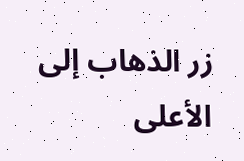زر الذهاب إلى الأعلى